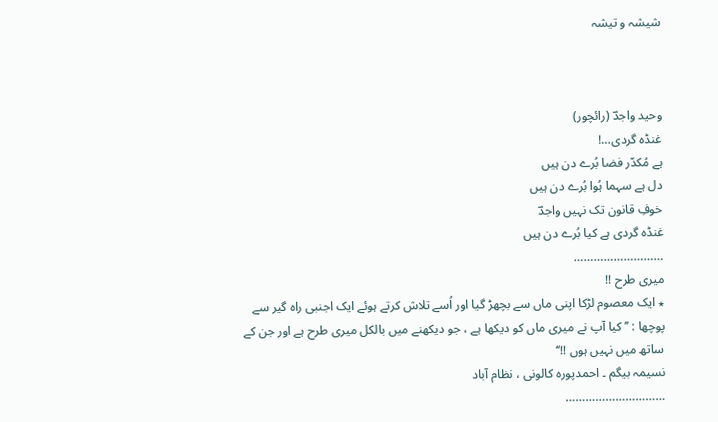شیشہ و تیشہ



وحید واجدؔ (رائچور)
غنڈہ گردی…!
ہے مُکدّر فضا بُرے دن ہیں
دل ہے سہما ہُوا بُرے دن ہیں
خوفِ قانون تک نہیں واجدؔ
غنڈہ گردی ہے کیا بُرے دن ہیں
………………………
میری طرح !!
٭ ایک معصوم لڑکا اپنی ماں سے بچھڑ گیا اور اُسے تلاش کرتے ہوئے ایک اجنبی راہ گیر سے پوچھا : ’’کیا آپ نے میری ماں کو دیکھا ہے ، جو دیکھنے میں بالکل میری طرح ہے اور جن کے ساتھ میں نہیں ہوں !!‘‘
نسیمہ بیگم ۔ احمدپورہ کالونی ، نظام آباد
…………………………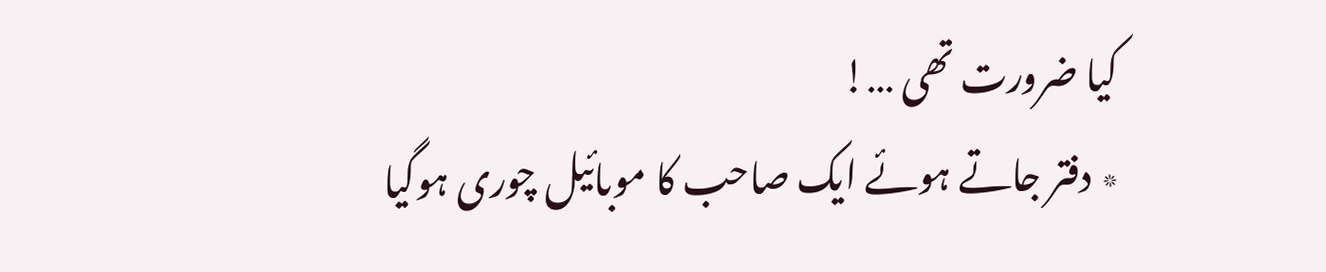کیا ضرورت تھی …!
٭ دفتر جاتے ہوئے ایک صاحب کا موبائیل چوری ہوگیا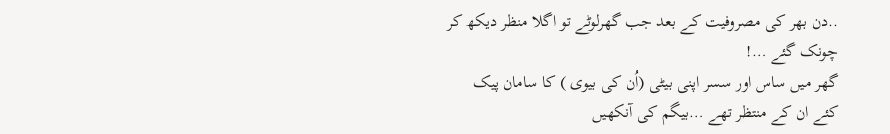..دن بھر کی مصروفیت کے بعد جب گھرلوٹے تو اگلا منظر دیکھ کر چونک گئے …!
گھر میں ساس اور سسر اپنی بیٹی (اُن کی بیوی ) کا سامان پیک کئے ان کے منتظر تھے …بیگم کی آنکھیں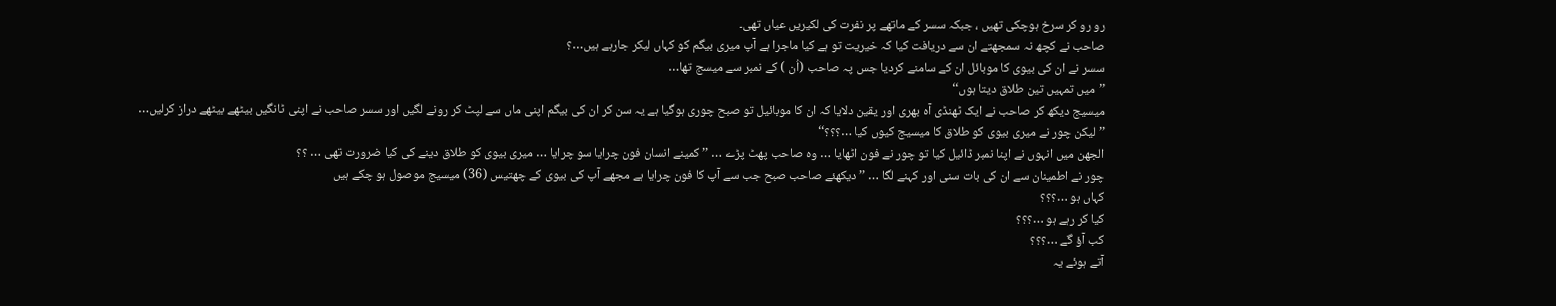رو رو کر سرخ ہوچکی تھیں ، جبکہ سسر کے ماتھے پر نفرت کی لکیریں عیاں تھی۔
صاحب نے کچھ نہ سمجھتے ان سے دریافت کیا کہ خیریت تو ہے کیا ماجرا ہے آپ میری بیگم کو کہاں لیکر جارہے ہیں…؟
سسر نے ان کی بیوی کا موبائل ان کے سامنے کردیا جس پہ صاحب (اُن ) کے نمبر سے میسج تھا…
’’میں تمہیں تین طلاق دیتا ہوں‘‘
میسیج دیکھ کر صاحب نے ایک ٹھنڈی آہ بھری اور یقین دلایا کہ ان کا موبائیل تو صبح چوری ہوگیا ہے یہ سن کر ان کی بیگم اپنی ماں سے لپٹ کر رونے لگیں اور سسر صاحب نے اپنی ٹانگیں بیٹھے بیٹھے دراز کرلیں…
’’لیکن چور نے میری بیوی کو طلاق کا میسیج کیوں کیا …؟؟؟‘‘
الجھن میں انہوں نے اپنا نمبر ڈائیل کیا تو چور نے فون اٹھایا … وہ صاحب پھٹ پڑے … ’’کمینے انسان فون چرایا سو چرایا … میری بیوی کو طلاق دینے کی کیا ضرورت تھی … ؟؟
چور نے اطمینان سے ان کی بات سنی اور کہنے لگا … ’’دیکھئے صاحب صبح جب سے آپ کا فون چرایا ہے مجھے آپ کی بیوی کے چھتیس (36) میسیج موصول ہو چکے ہیں
کہاں ہو …؟؟؟
کیا کر رہے ہو …؟؟؟
کب آؤ گے …؟؟؟
آتے ہوئے یہ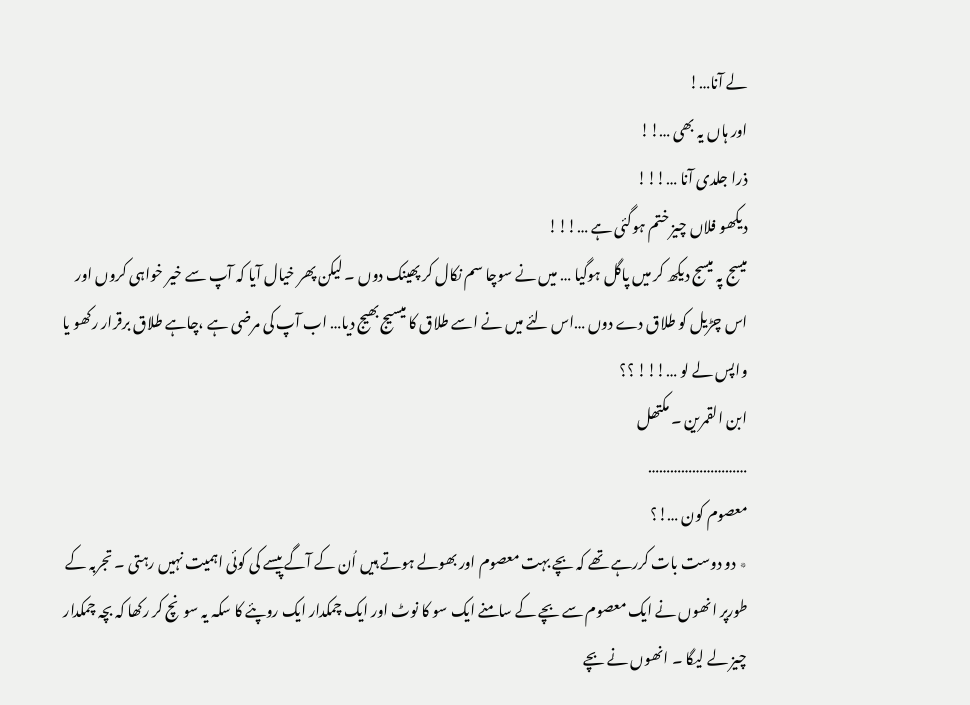لے آنا…!
اور ہاں یہ بھی …!!
ذرا جلدی آنا …!!!
دیکھو فلاں چیز ختم ہوگئی ہے …!!!
میسج پہ میسج دیکھ کر میں پاگل ہوگیا … میں نے سوچا سم نکال کر پھینک دوں ۔ لیکن پھر خیال آیا کہ آپ سے خیر خواہی کروں اور اس چڑیل کو طلاق دے دوں …اس لئے میں نے اسے طلاق کا میسیج بھیج دیا… اب آپ کی مرضی ہے ،چاہے طلاق برقرار رکھو یا واپس لے لو …!!! ؟؟
ابن القمرین ۔ مکتھل
………………………
معصوم کون …!؟
٭ دو دوست بات کررہے تھے کہ بچے بہت معصوم اور بھولے ہوتے ہیں اُن کے آگے پیسے کی کوئی اہمیت نہیں رہتی ۔ تجربہ کے طورپر انھوں نے ایک معصوم سے بچے کے سامنے ایک سو کا نوٹ اور ایک چمکدار ایک روپئے کا سکہ یہ سونچ کر رکھا کہ بچہ چمکدار چیز لے لیگا ۔ انھوں نے بچے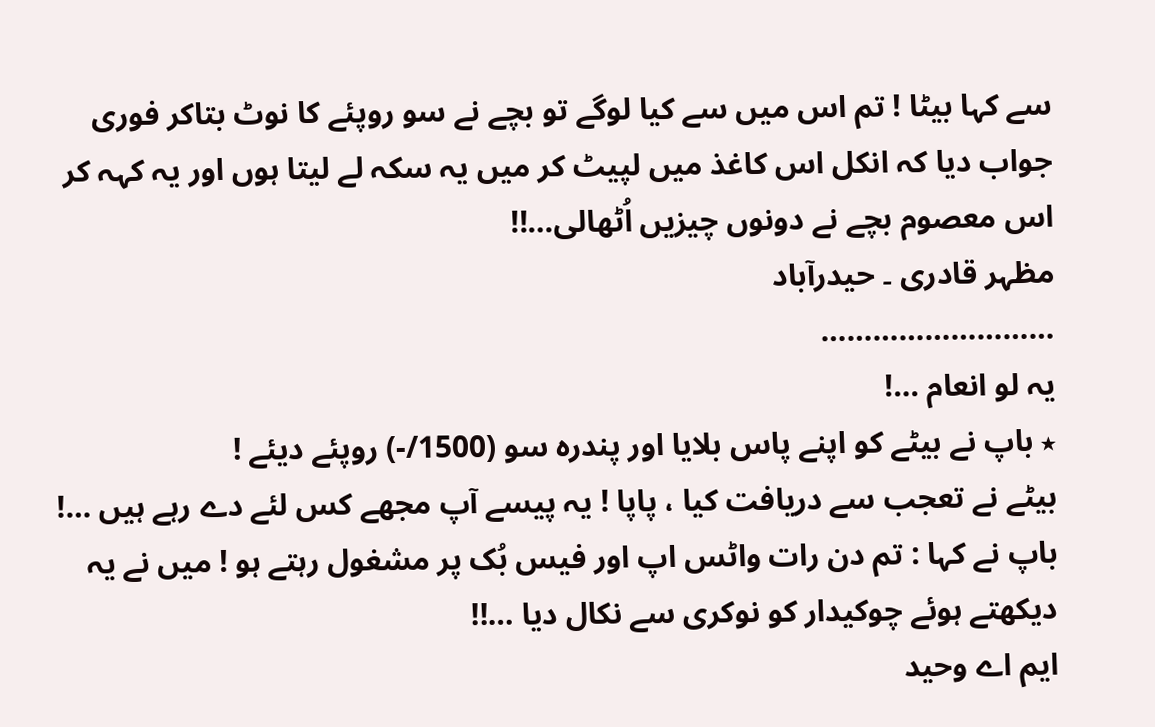سے کہا بیٹا ! تم اس میں سے کیا لوگے تو بچے نے سو روپئے کا نوٹ بتاکر فوری جواب دیا کہ انکل اس کاغذ میں لپیٹ کر میں یہ سکہ لے لیتا ہوں اور یہ کہہ کر اس معصوم بچے نے دونوں چیزیں اُٹھالی…!!
مظہر قادری ۔ حیدرآباد
………………………
یہ لو انعام …!
٭ باپ نے بیٹے کو اپنے پاس بلایا اور پندرہ سو (1500/-) روپئے دیئے !
بیٹے نے تعجب سے دریافت کیا ، پاپا ! یہ پیسے آپ مجھے کس لئے دے رہے ہیں …!
باپ نے کہا : تم دن رات واٹس اپ اور فیس بُک پر مشغول رہتے ہو ! میں نے یہ دیکھتے ہوئے چوکیدار کو نوکری سے نکال دیا …!!
ایم اے وحید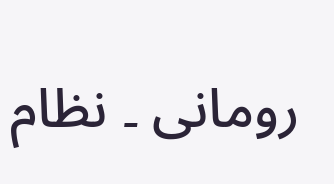رومانی ۔ نظام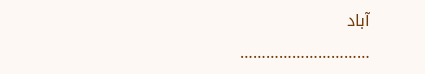آباد
…………………………